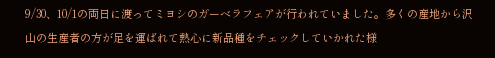9/30、10/1の両日に渡ってミヨシのガーベラフェアが行われていました。多くの産地から沢山の生産者の方が足を運ばれて熱心に新品種をチェックしていかれた様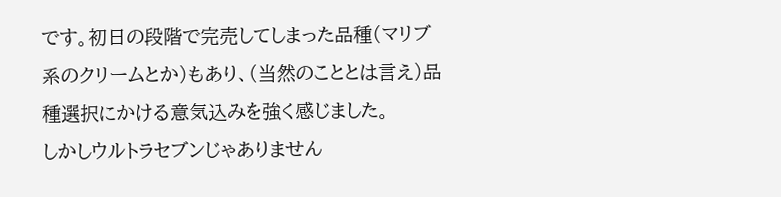です。初日の段階で完売してしまった品種(マリブ系のクリームとか)もあり、(当然のこととは言え)品種選択にかける意気込みを強く感じました。
しかしウルトラセブンじゃありません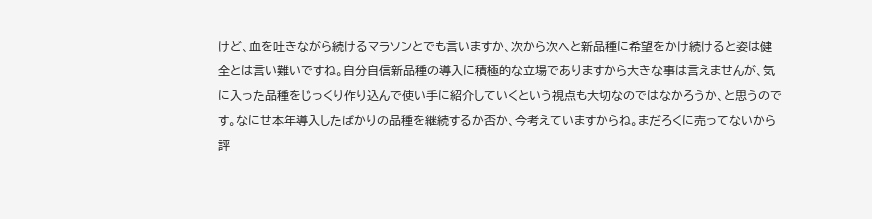けど、血を吐きながら続けるマラソンとでも言いますか、次から次へと新品種に希望をかけ続けると姿は健全とは言い難いですね。自分自信新品種の導入に積極的な立場でありますから大きな事は言えませんが、気に入った品種をじっくり作り込んで使い手に紹介していくという視点も大切なのではなかろうか、と思うのです。なにせ本年導入したばかりの品種を継続するか否か、今考えていますからね。まだろくに売ってないから評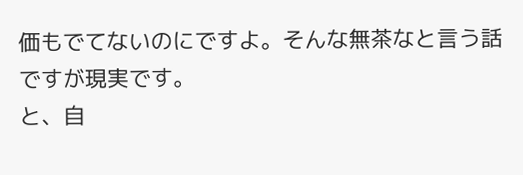価もでてないのにですよ。そんな無茶なと言う話ですが現実です。
と、自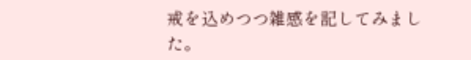戒を込めつつ雑感を記してみました。